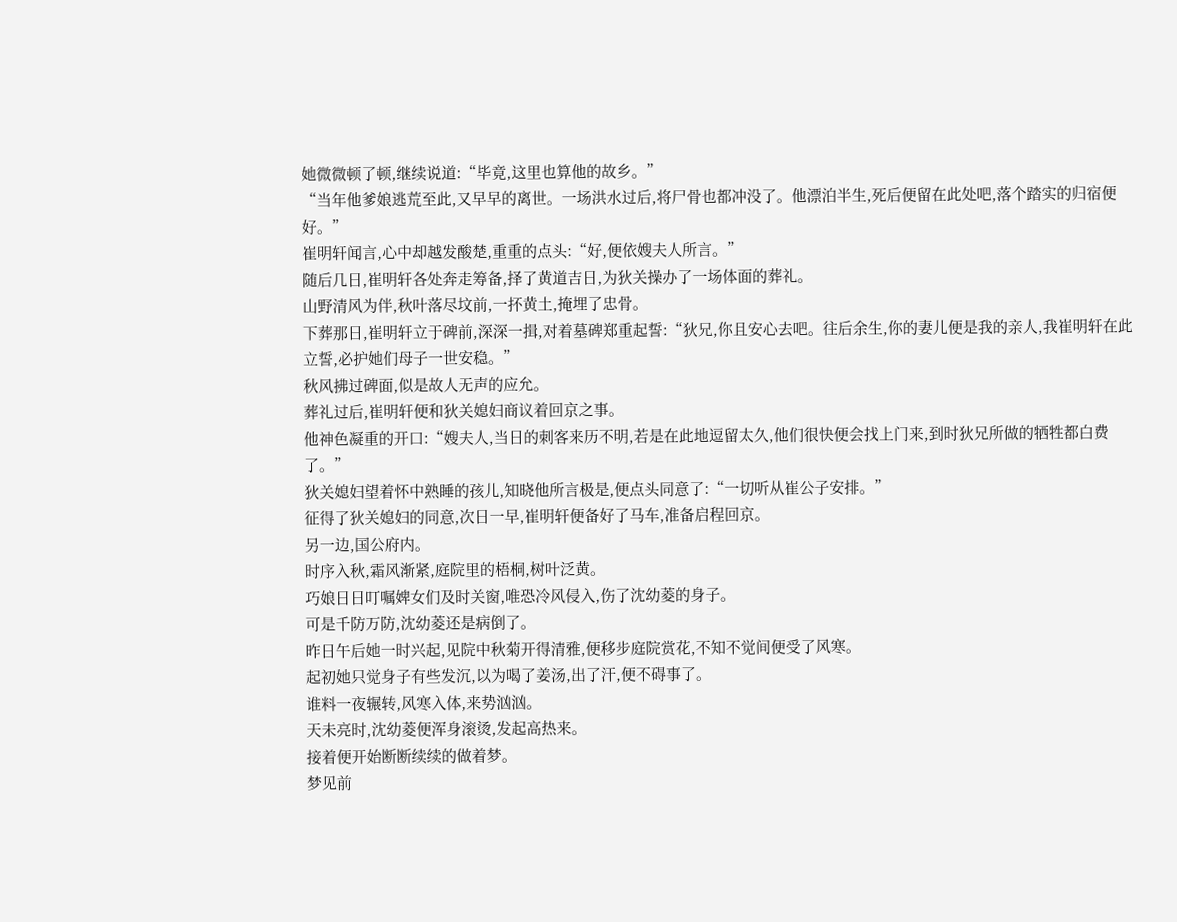她微微顿了顿,继续说道:“毕竟,这里也算他的故乡。”
“当年他爹娘逃荒至此,又早早的离世。一场洪水过后,将尸骨也都冲没了。他漂泊半生,死后便留在此处吧,落个踏实的归宿便好。”
崔明轩闻言,心中却越发酸楚,重重的点头:“好,便依嫂夫人所言。”
随后几日,崔明轩各处奔走筹备,择了黄道吉日,为狄关操办了一场体面的葬礼。
山野清风为伴,秋叶落尽坟前,一抔黄土,掩埋了忠骨。
下葬那日,崔明轩立于碑前,深深一揖,对着墓碑郑重起誓:“狄兄,你且安心去吧。往后余生,你的妻儿便是我的亲人,我崔明轩在此立誓,必护她们母子一世安稳。”
秋风拂过碑面,似是故人无声的应允。
葬礼过后,崔明轩便和狄关媳妇商议着回京之事。
他神色凝重的开口:“嫂夫人,当日的刺客来历不明,若是在此地逗留太久,他们很快便会找上门来,到时狄兄所做的牺牲都白费了。”
狄关媳妇望着怀中熟睡的孩儿,知晓他所言极是,便点头同意了:“一切听从崔公子安排。”
征得了狄关媳妇的同意,次日一早,崔明轩便备好了马车,准备启程回京。
另一边,国公府内。
时序入秋,霜风渐紧,庭院里的梧桐,树叶泛黄。
巧娘日日叮嘱婢女们及时关窗,唯恐冷风侵入,伤了沈幼菱的身子。
可是千防万防,沈幼菱还是病倒了。
昨日午后她一时兴起,见院中秋菊开得清雅,便移步庭院赏花,不知不觉间便受了风寒。
起初她只觉身子有些发沉,以为喝了姜汤,出了汗,便不碍事了。
谁料一夜辗转,风寒入体,来势汹汹。
天未亮时,沈幼菱便浑身滚烫,发起高热来。
接着便开始断断续续的做着梦。
梦见前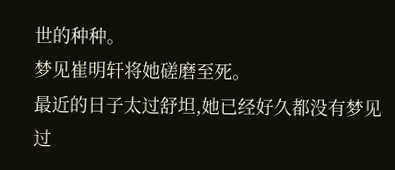世的种种。
梦见崔明轩将她磋磨至死。
最近的日子太过舒坦,她已经好久都没有梦见过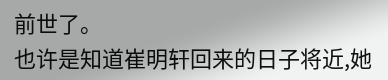前世了。
也许是知道崔明轩回来的日子将近,她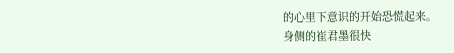的心里下意识的开始恐慌起来。
身侧的崔君墨很快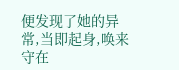便发现了她的异常,当即起身,唤来守在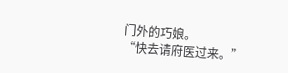门外的巧娘。
“快去请府医过来。”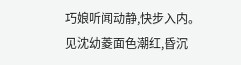巧娘听闻动静,快步入内。
见沈幼菱面色潮红,昏沉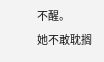不醒。
她不敢耽搁